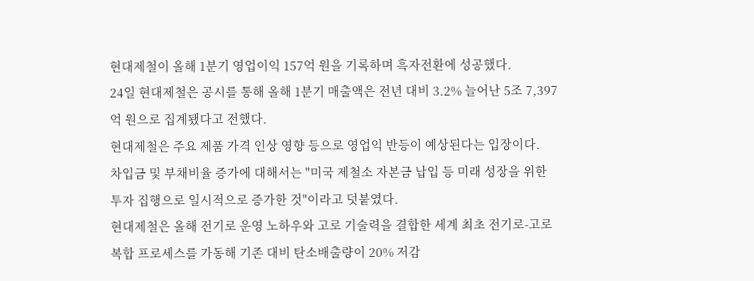현대제철이 올해 1분기 영업이익 157억 원을 기록하며 흑자전환에 성공했다.
24일 현대제철은 공시를 통해 올해 1분기 매출액은 전년 대비 3.2% 늘어난 5조 7,397억 원으로 집계됐다고 전했다.
현대제철은 주요 제품 가격 인상 영향 등으로 영업익 반등이 예상된다는 입장이다.
차입금 및 부채비율 증가에 대해서는 "미국 제철소 자본금 납입 등 미래 성장을 위한 투자 집행으로 일시적으로 증가한 것"이라고 덧붙였다.
현대제철은 올해 전기로 운영 노하우와 고로 기술력을 결합한 세계 최초 전기로-고로 복합 프로세스를 가동해 기존 대비 탄소배출량이 20% 저감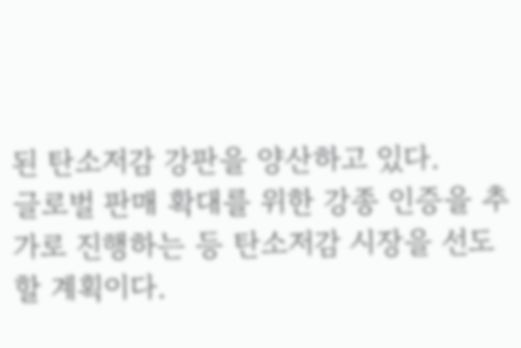된 탄소저감 강판을 양산하고 있다.
글로벌 판매 확대를 위한 강종 인증을 추가로 진행하는 등 탄소저감 시장을 선도할 계획이다.